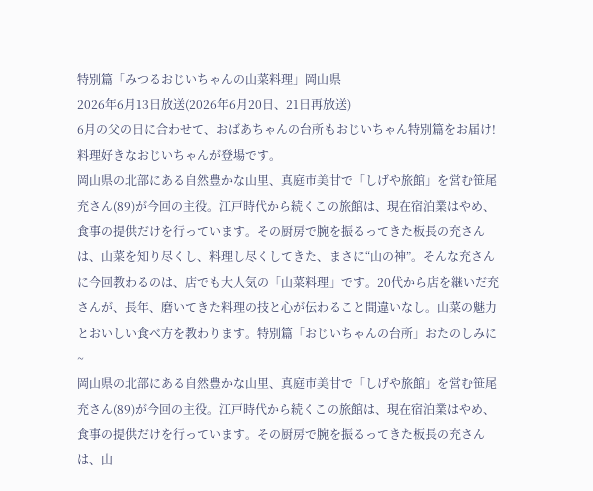特別篇「みつるおじいちゃんの山菜料理」岡山県
2026年6月13日放送(2026年6月20日、21日再放送)
6月の父の日に合わせて、おばあちゃんの台所もおじいちゃん特別篇をお届け!料理好きなおじいちゃんが登場です。
岡山県の北部にある自然豊かな山里、真庭市美甘で「しげや旅館」を営む笹尾充さん(89)が今回の主役。江戸時代から続くこの旅館は、現在宿泊業はやめ、食事の提供だけを行っています。その厨房で腕を振るってきた板長の充さんは、山菜を知り尽くし、料理し尽くしてきた、まさに“山の神”。そんな充さんに今回教わるのは、店でも大人気の「山菜料理」です。20代から店を継いだ充さんが、長年、磨いてきた料理の技と心が伝わること間違いなし。山菜の魅力とおいしい食べ方を教わります。特別篇「おじいちゃんの台所」おたのしみに~
岡山県の北部にある自然豊かな山里、真庭市美甘で「しげや旅館」を営む笹尾充さん(89)が今回の主役。江戸時代から続くこの旅館は、現在宿泊業はやめ、食事の提供だけを行っています。その厨房で腕を振るってきた板長の充さんは、山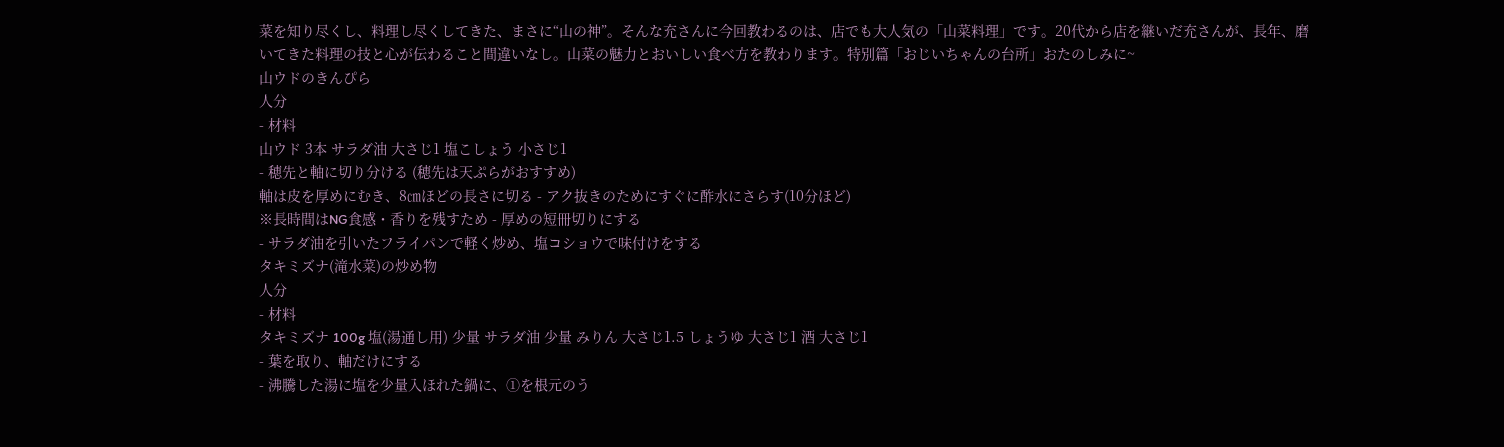菜を知り尽くし、料理し尽くしてきた、まさに“山の神”。そんな充さんに今回教わるのは、店でも大人気の「山菜料理」です。20代から店を継いだ充さんが、長年、磨いてきた料理の技と心が伝わること間違いなし。山菜の魅力とおいしい食べ方を教わります。特別篇「おじいちゃんの台所」おたのしみに~
山ウドのきんぴら
人分
- 材料
山ウド 3本 サラダ油 大さじ1 塩こしょう 小さじ1
- 穂先と軸に切り分ける (穂先は天ぷらがおすすめ)
軸は皮を厚めにむき、8㎝ほどの長さに切る - アク抜きのためにすぐに酢水にさらす(10分ほど)
※長時間はNG食感・香りを残すため - 厚めの短冊切りにする
- サラダ油を引いたフライパンで軽く炒め、塩コショウで味付けをする
タキミズナ(滝水菜)の炒め物
人分
- 材料
タキミズナ 100g 塩(湯通し用) 少量 サラダ油 少量 みりん 大さじ1.5 しょうゆ 大さじ1 酒 大さじ1
- 葉を取り、軸だけにする
- 沸騰した湯に塩を少量入ほれた鍋に、①を根元のう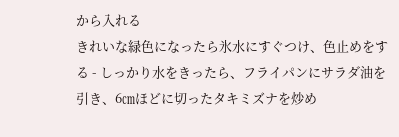から入れる
きれいな緑色になったら氷水にすぐつけ、色止めをする - しっかり水をきったら、フライパンにサラダ油を引き、6㎝ほどに切ったタキミズナを炒め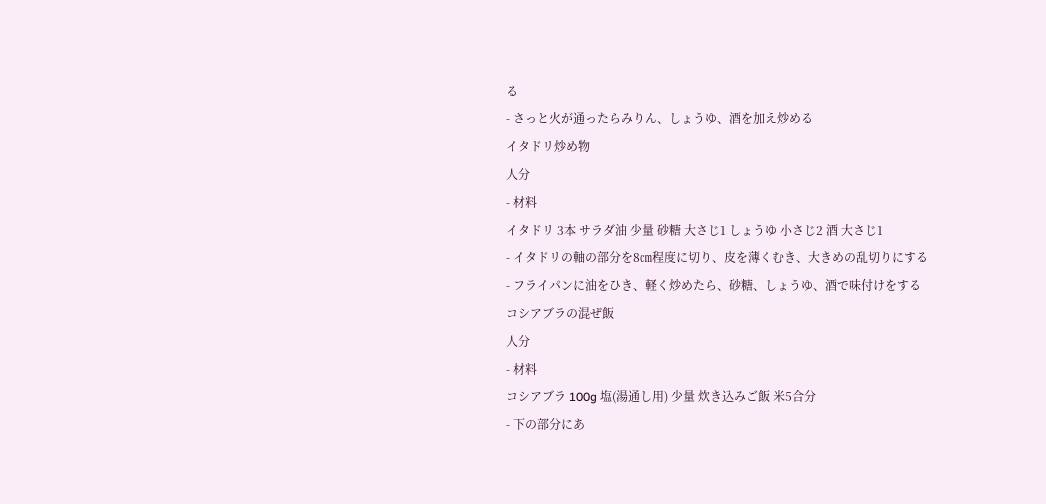る
- さっと火が通ったらみりん、しょうゆ、酒を加え炒める
イタドリ炒め物
人分
- 材料
イタドリ 3本 サラダ油 少量 砂糖 大さじ1 しょうゆ 小さじ2 酒 大さじ1
- イタドリの軸の部分を8㎝程度に切り、皮を薄くむき、大きめの乱切りにする
- フライパンに油をひき、軽く炒めたら、砂糖、しょうゆ、酒で味付けをする
コシアブラの混ぜ飯
人分
- 材料
コシアブラ 100g 塩(湯通し用) 少量 炊き込みご飯 米5合分
- 下の部分にあ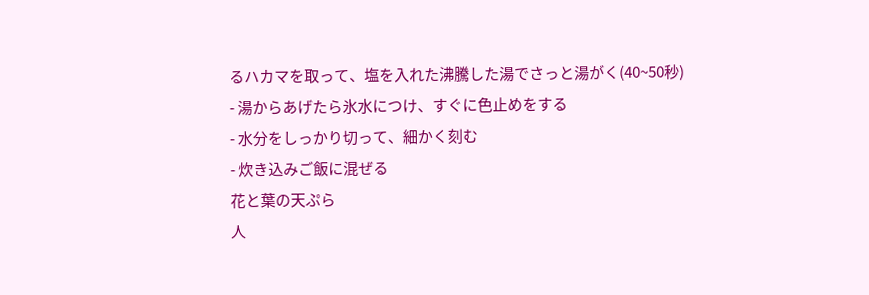るハカマを取って、塩を入れた沸騰した湯でさっと湯がく(40~50秒)
- 湯からあげたら氷水につけ、すぐに色止めをする
- 水分をしっかり切って、細かく刻む
- 炊き込みご飯に混ぜる
花と葉の天ぷら
人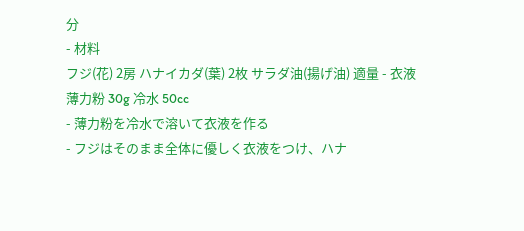分
- 材料
フジ(花) 2房 ハナイカダ(葉) 2枚 サラダ油(揚げ油) 適量 - 衣液
薄力粉 30g 冷水 50cc
- 薄力粉を冷水で溶いて衣液を作る
- フジはそのまま全体に優しく衣液をつけ、ハナ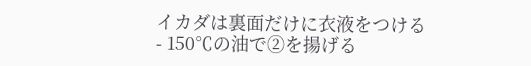イカダは裏面だけに衣液をつける
- 150℃の油で②を揚げる